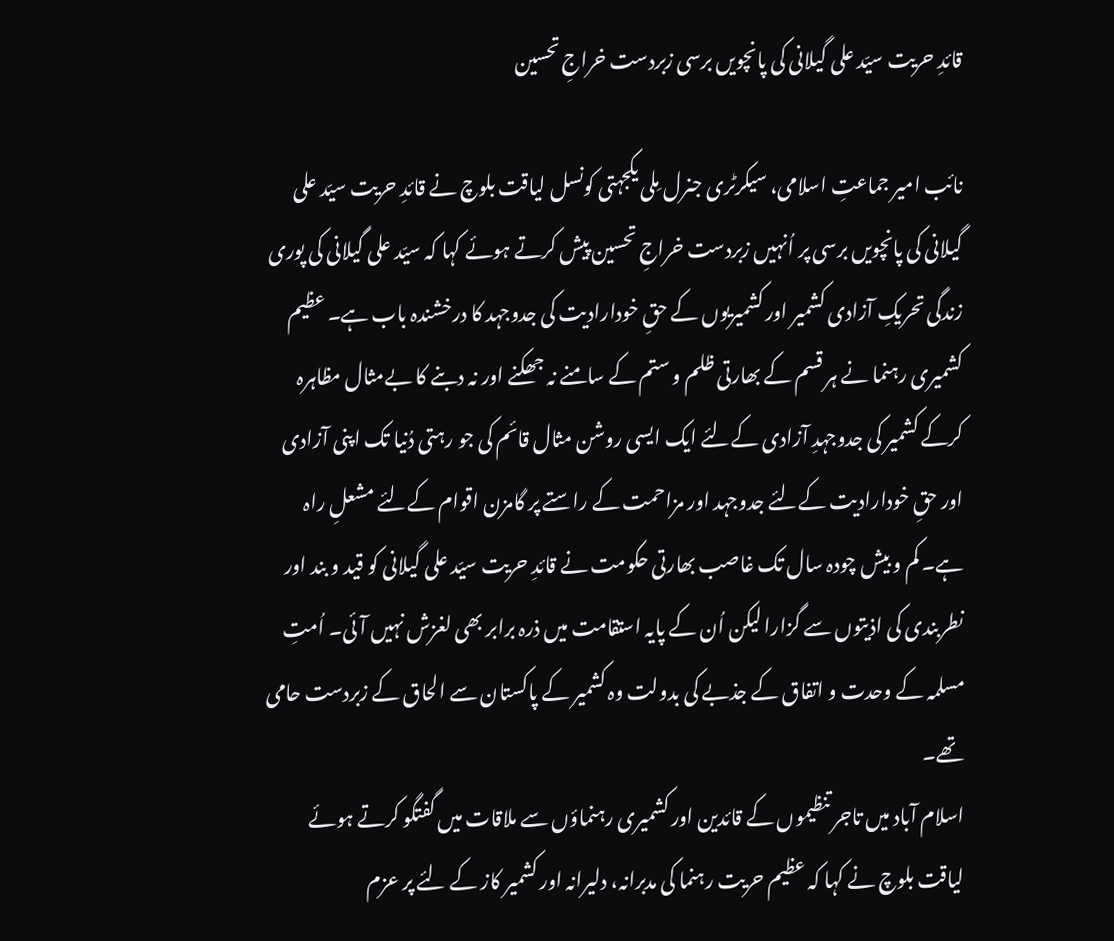قائدِ حریت سیّد علی گیلانی کی پانچویں برسی زبردست خراجِ تحسین

نائب امیر جماعتِ اسلامی، سیکرٹری جنرل مِلی یکجہتی کونسل لیاقت بلوچ نے قائدِ حریت سیّد علی گیلانی کی پانچویں برسی پر اُنہیں زبردست خراجِ تحسین پیش کرتے ہوئے کہا کہ سیّد علی گیلانی کی پوری زندگی تحریکِ آزادی کشمیر اور کشمیریوں کے حقِ خودارادیت کی جدوجہد کا درخشندہ باب ہے۔ عظیم کشمیری رہنما نے ہر قسم کے بھارتی ظلم و ستم کے سامنے نہ جھکنے اور نہ دبنے کا بےمثال مظاہرہ کرکے کشمیر کی جدوجہدِ آزادی کےلئے ایک ایسی روشن مثال قائم کی جو رہتی دُنیا تک اپنی آزادی اور حقِ خودارادیت کےلئے جدوجہد اور مزاحمت کے راستے پر گامزن اقوام کےلئے مشعلِ راہ ہے۔ کم و بیش چودہ سال تک غاصب بھارتی حکومت نے قائدِ حریت سیّد علی گیلانی کو قید و بند اور نطربندی کی اذیتوں سے گزارا لیکن اُن کے پایہ استقامت میں ذرہ برابر بھی لغزش نہیں آئی۔ اُمتِ مسلمہ کے وحدت و اتفاق کے جذبے کی بدولت وہ کشمیر کے پاکستان سے الحاق کے زبردست حامی تھے۔
اسلام آباد میں تاجر تنظیموں کے قائدین اور کشمیری رہنماؤں سے ملاقات میں گفتگو کرتے ہوئے لیاقت بلوچ نے کہا کہ عظیم حریت رہنما کی مدبرانہ، دلیرانہ اور کشمیر کاز کے لئے پر عزم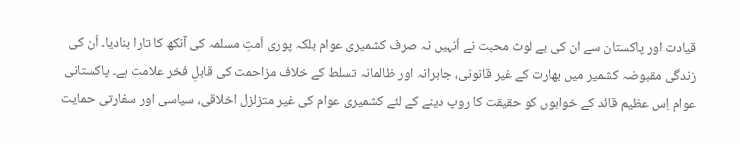قیادت اور پاکستان سے ان کی بے لوث محبت نے اُنہیں نہ صرف کشمیری عوام بلکہ پوری اُمتِ مسلمہ کی آنکھ کا تارا بنادیا۔ اُن کی زندگی مقبوضہ کشمیر میں بھارت کے غیر قانونی، جابرانہ اور ظالمانہ تسلط کے خلاف مزاحمت کی قابلِ فخر علامت ہے۔ پاکستانی عوام اِس عظیم قائد کے خوابوں کو حقیقت کا روپ دینے کے لئے کشمیری عوام کی غیر متزلزل اخلاقی، سیاسی اور سفارتی حمایت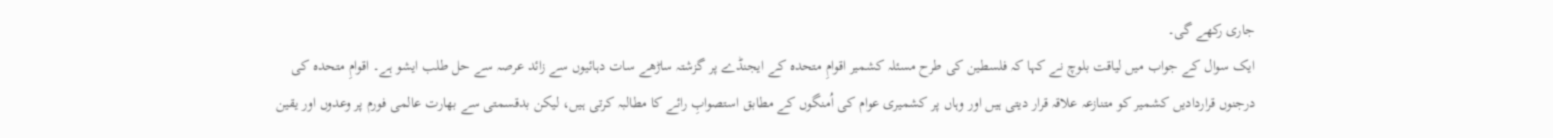جاری رکھے گی۔
ایک سوال کے جواب میں لیاقت بلوچ نے کہا کہ فلسطین کی طرح مسئلہ کشمیر اقوامِ متحدہ کے ایجنڈے پر گزشتہ ساڑھے سات دہائیوں سے زائد عرصہ سے حل طلب ایشو ہے۔ اقوامِ متحدہ کی درجنوں قراردادیں کشمیر کو متنازعہ علاقہ قرار دیتی ہیں اور وہاں پر کشمیری عوام کی اُمنگوں کے مطابق استصوابِ رائے کا مطالبہ کرتی ہیں، لیکن بدقسمتی سے بھارت عالمی فورم پر وعدوں اور یقین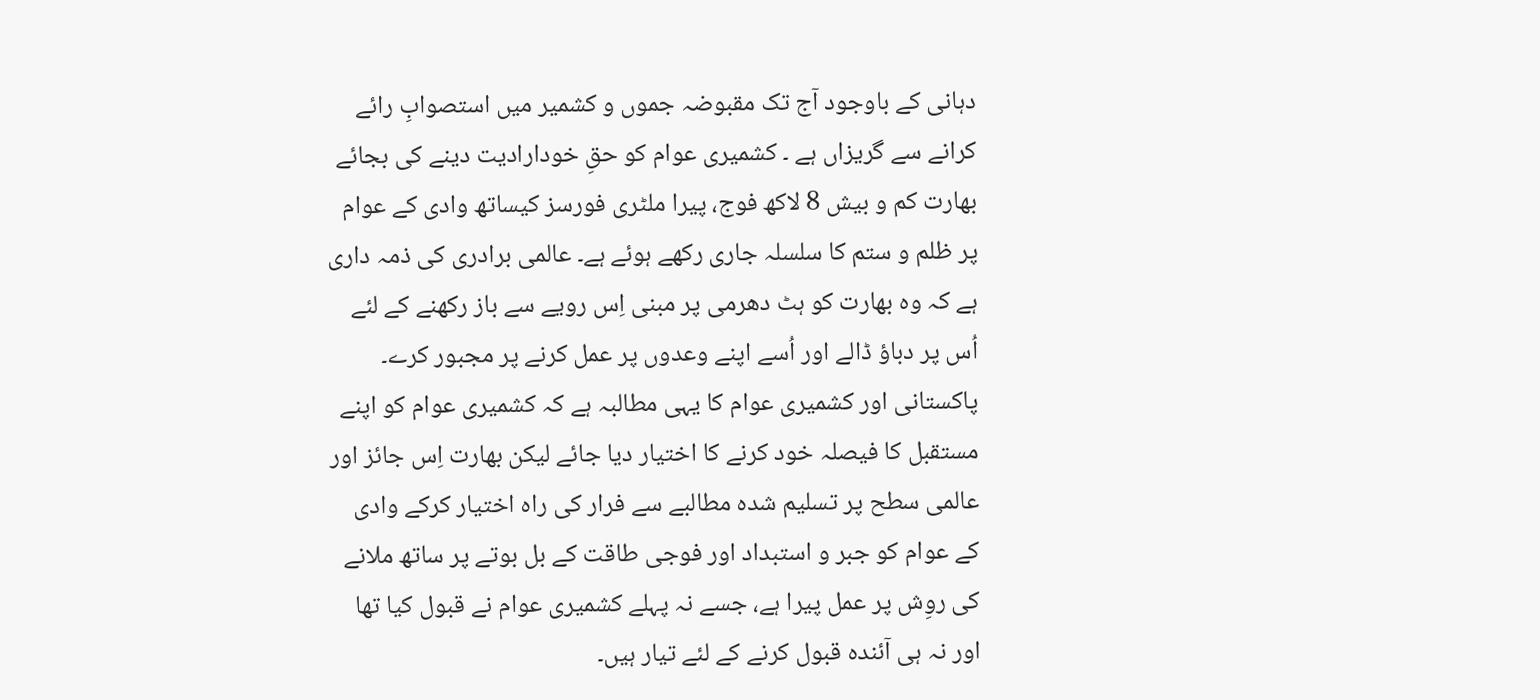دہانی کے باوجود آج تک مقبوضہ جموں و کشمیر میں استصوابِ رائے کرانے سے گریزاں ہے ۔ کشمیری عوام کو حقِ خودارادیت دینے کی بجائے بھارت کم و بیش 8 لاکھ فوج، پیرا ملٹری فورسز کیساتھ وادی کے عوام پر ظلم و ستم کا سلسلہ جاری رکھے ہوئے ہے۔ عالمی برادری کی ذمہ داری ہے کہ وہ بھارت کو ہٹ دھرمی پر مبنی اِس رویے سے باز رکھنے کے لئے اُس پر دباؤ ڈالے اور اُسے اپنے وعدوں پر عمل کرنے پر مجبور کرے۔ پاکستانی اور کشمیری عوام کا یہی مطالبہ ہے کہ کشمیری عوام کو اپنے مستقبل کا فیصلہ خود کرنے کا اختیار دیا جائے لیکن بھارت اِس جائز اور عالمی سطح پر تسلیم شدہ مطالبے سے فرار کی راہ اختیار کرکے وادی کے عوام کو جبر و استبداد اور فوجی طاقت کے بل بوتے پر ساتھ ملانے کی روِش پر عمل پیرا ہے، جسے نہ پہلے کشمیری عوام نے قبول کیا تھا اور نہ ہی آئندہ قبول کرنے کے لئے تیار ہیں۔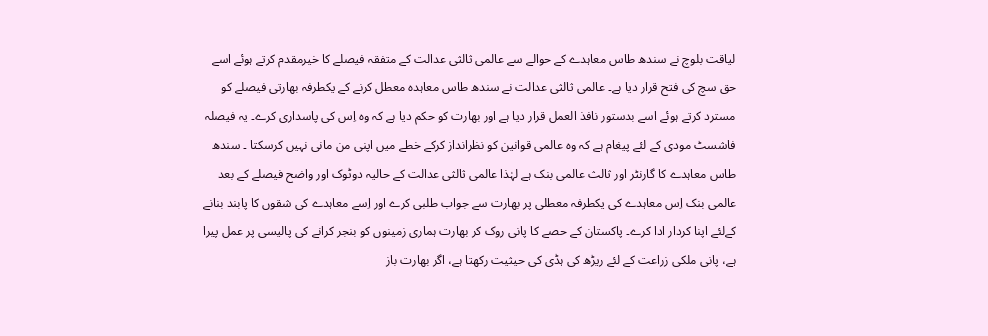لیاقت بلوچ نے سندھ طاس معاہدے کے حوالے سے عالمی ثالثی عدالت کے متفقہ فیصلے کا خیرمقدم کرتے ہوئے اسے حق سچ کی فتح قرار دیا ہے۔ عالمی ثالثی عدالت نے سندھ طاس معاہدہ معطل کرنے کے یکطرفہ بھارتی فیصلے کو مسترد کرتے ہوئے اسے بدستور نافذ العمل قرار دیا ہے اور بھارت کو حکم دیا ہے کہ وہ اِس کی پاسداری کرے۔ یہ فیصلہ فاشسٹ مودی کے لئے پیغام ہے کہ وہ عالمی قوانین کو نظرانداز کرکے خطے میں اپنی من مانی نہیں کرسکتا ۔ سندھ طاس معاہدے کا گارنٹر اور ثالث عالمی بنک ہے لہٰذا عالمی ثالثی عدالت کے حالیہ دوٹوک اور واضح فیصلے کے بعد عالمی بنک اِس معاہدے کی یکطرفہ معطلی پر بھارت سے جواب طلبی کرے اور اِسے معاہدے کی شقوں کا پابند بنانے کےلئے اپنا کردار ادا کرے۔ پاکستان کے حصے کا پانی روک کر بھارت ہماری زمینوں کو بنجر کرانے کی پالیسی پر عمل پیرا ہے، پانی ملکی زراعت کے لئے ریڑھ کی ہڈی کی حیثیت رکھتا ہے، اگر بھارت باز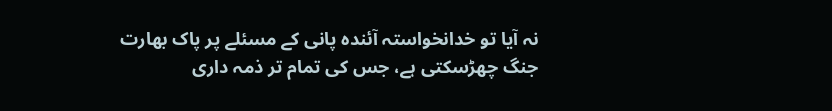نہ آیا تو خدانخواستہ آئندہ پانی کے مسئلے پر پاک بھارت جنگ چھڑسکتی ہے، جس کی تمام تر ذمہ داری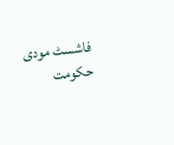فاشسٹ مودی حکومت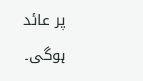پر عائد ہوگی۔